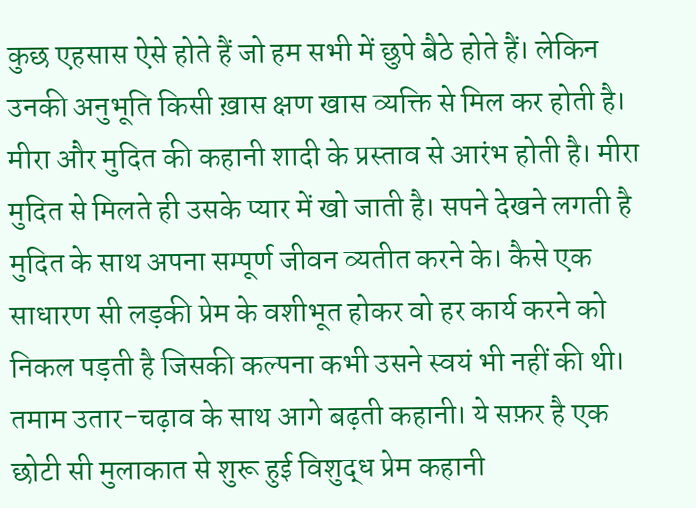कुछ एहसास ऐसे होते हैं जो हम सभी में छुपे बैठे होते हैं। लेकिन उनकी अनुभूति किसी ख़ास क्षण खास व्यक्ति से मिल कर होती है। मीरा और मुदित की कहानी शादी के प्रस्ताव से आरंभ होती है। मीरा मुदित से मिलते ही उसके प्यार में खो जाती है। सपने देखने लगती है मुदित के साथ अपना सम्पूर्ण जीवन व्यतीत करने के। कैसे एक साधारण सी लड़की प्रेम के वशीभूत होकर वो हर कार्य करने को निकल पड़ती है जिसकी कल्पना कभी उसने स्वयं भी नहीं की थी। तमाम उतार-चढ़ाव के साथ आगे बढ़ती कहानी। ये सफ़र है एक छोटी सी मुलाकात से शुरू हुई विशुद्ध प्रेम कहानी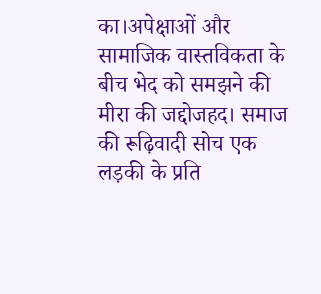का।अपेक्षाओं और सामाजिक वास्तविकता के बीच भेद को समझने की मीरा की जद्दोजहद। समाज की रूढ़िवादी सोच एक लड़की के प्रति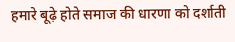हमारे बूढ़े होते समाज की धारणा को दर्शाती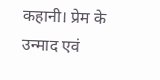कहानी। प्रेम के उन्माद एवं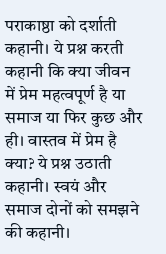पराकाष्ठा को दर्शाती कहानी। ये प्रश्न करती कहानी कि क्या जीवन में प्रेम महत्वपूर्ण है या समाज या फिर कुछ और ही। वास्तव में प्रेम है क्या? ये प्रश्न उठाती कहानी। स्वयं और समाज दोनों को समझने की कहानी।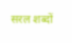सरल शब्दों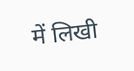में लिखी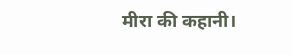मीरा की कहानी।